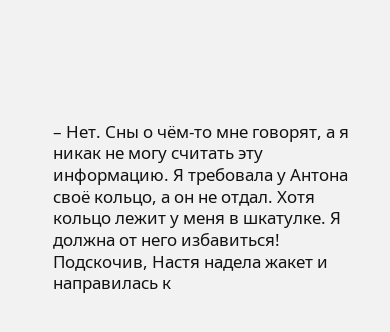– Нет. Сны о чём-то мне говорят, а я никак не могу считать эту информацию. Я требовала у Антона своё кольцо, а он не отдал. Хотя кольцо лежит у меня в шкатулке. Я должна от него избавиться!
Подскочив, Настя надела жакет и направилась к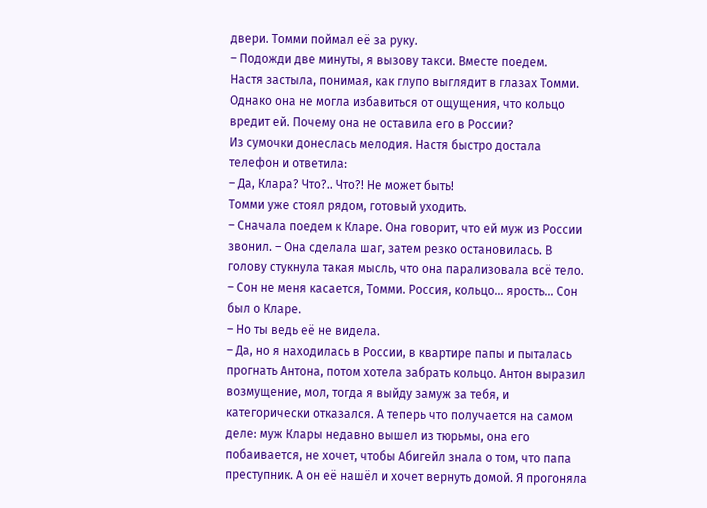двери. Томми поймал её за руку.
– Подожди две минуты, я вызову такси. Вместе поедем.
Настя застыла, понимая, как глупо выглядит в глазах Томми. Однако она не могла избавиться от ощущения, что кольцо вредит ей. Почему она не оставила его в России?
Из сумочки донеслась мелодия. Настя быстро достала телефон и ответила:
– Да, Клара? Что?.. Что?! Не может быть!
Томми уже стоял рядом, готовый уходить.
– Сначала поедем к Кларе. Она говорит, что ей муж из России звонил. – Она сделала шаг, затем резко остановилась. В голову стукнула такая мысль, что она парализовала всё тело. – Сон не меня касается, Томми. Россия, кольцо… ярость… Сон был о Кларе.
– Но ты ведь её не видела.
– Да, но я находилась в России, в квартире папы и пыталась прогнать Антона, потом хотела забрать кольцо. Антон выразил возмущение, мол, тогда я выйду замуж за тебя, и категорически отказался. А теперь что получается на самом деле: муж Клары недавно вышел из тюрьмы, она его побаивается, не хочет, чтобы Абигейл знала о том, что папа преступник. А он её нашёл и хочет вернуть домой. Я прогоняла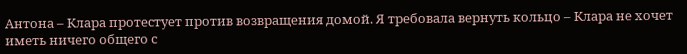Антона – Клара протестует против возвращения домой. Я требовала вернуть кольцо – Клара не хочет иметь ничего общего с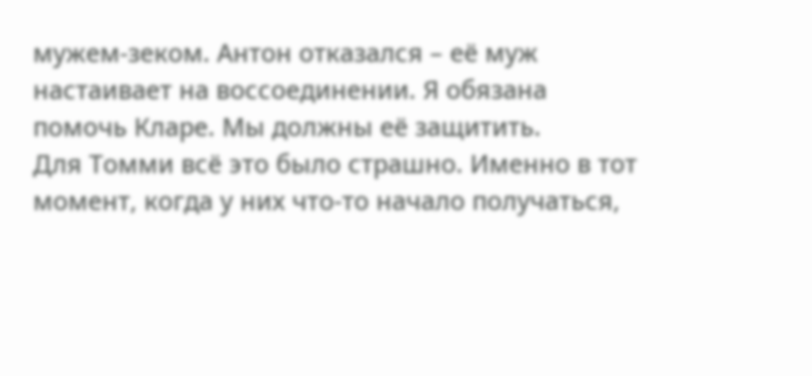мужем-зеком. Антон отказался – её муж настаивает на воссоединении. Я обязана помочь Кларе. Мы должны её защитить.
Для Томми всё это было страшно. Именно в тот момент, когда у них что-то начало получаться,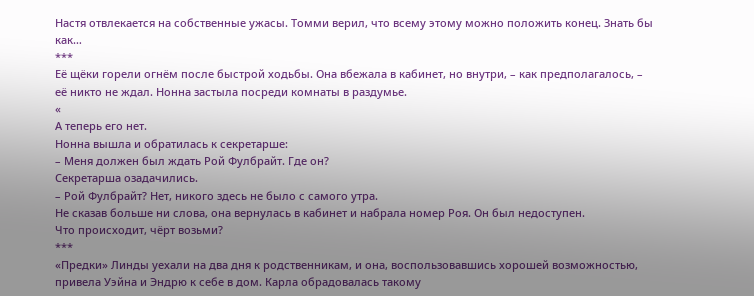Настя отвлекается на собственные ужасы. Томми верил, что всему этому можно положить конец. Знать бы как…
***
Её щёки горели огнём после быстрой ходьбы. Она вбежала в кабинет, но внутри, – как предполагалось, – её никто не ждал. Нонна застыла посреди комнаты в раздумье.
«
А теперь его нет.
Нонна вышла и обратилась к секретарше:
– Меня должен был ждать Рой Фулбрайт. Где он?
Секретарша озадачились.
– Рой Фулбрайт? Нет, никого здесь не было с самого утра.
Не сказав больше ни слова, она вернулась в кабинет и набрала номер Роя. Он был недоступен.
Что происходит, чёрт возьми?
***
«Предки» Линды уехали на два дня к родственникам, и она, воспользовавшись хорошей возможностью, привела Уэйна и Эндрю к себе в дом. Карла обрадовалась такому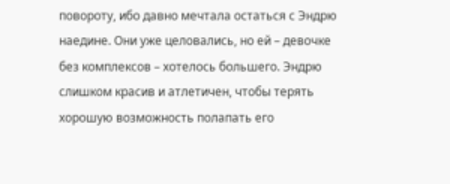повороту, ибо давно мечтала остаться с Эндрю наедине. Они уже целовались, но ей – девочке без комплексов – хотелось большего. Эндрю слишком красив и атлетичен, чтобы терять хорошую возможность полапать его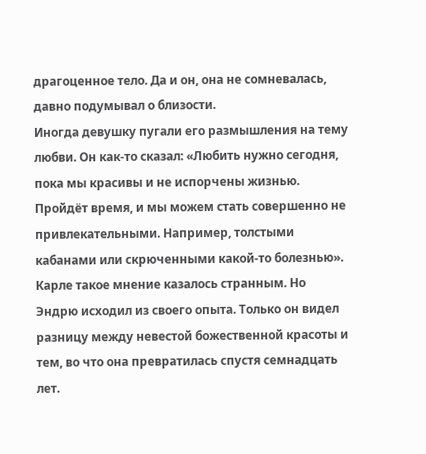драгоценное тело. Да и он, она не сомневалась, давно подумывал о близости.
Иногда девушку пугали его размышления на тему любви. Он как-то сказал: «Любить нужно сегодня, пока мы красивы и не испорчены жизнью. Пройдёт время, и мы можем стать совершенно не привлекательными. Например, толстыми кабанами или скрюченными какой-то болезнью». Карле такое мнение казалось странным. Но Эндрю исходил из своего опыта. Только он видел разницу между невестой божественной красоты и тем, во что она превратилась спустя семнадцать лет.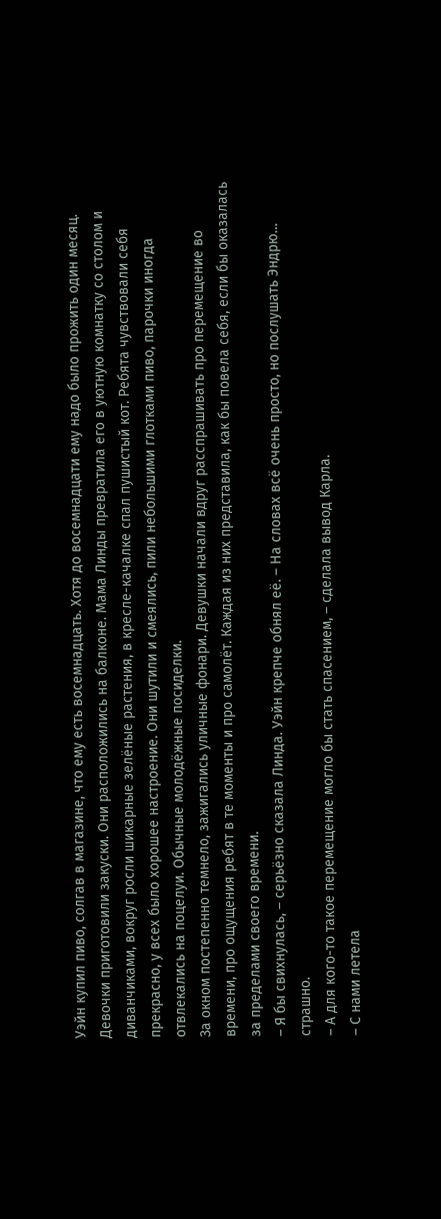Уэйн купил пиво, солгав в магазине, что ему есть восемнадцать. Хотя до восемнадцати ему надо было прожить один месяц.
Девочки приготовили закуски. Они расположились на балконе. Мама Линды превратила его в уютную комнатку со столом и диванчиками, вокруг росли шикарные зелёные растения, в кресле-качалке спал пушистый кот. Ребята чувствовали себя прекрасно, у всех было хорошее настроение. Они шутили и смеялись, пили небольшими глотками пиво, парочки иногда отвлекались на поцелуи. Обычные молодёжные посиделки.
За окном постепенно темнело, зажигались уличные фонари. Девушки начали вдруг расспрашивать про перемещение во времени, про ощущения ребят в те моменты и про самолёт. Каждая из них представила, как бы повела себя, если бы оказалась за пределами своего времени.
– Я бы свихнулась, – серьёзно сказала Линда. Уэйн крепче обнял её. – На словах всё очень просто, но послушать Эндрю… страшно.
– А для кого-то такое перемещение могло бы стать спасением, – сделала вывод Карла.
– С нами летела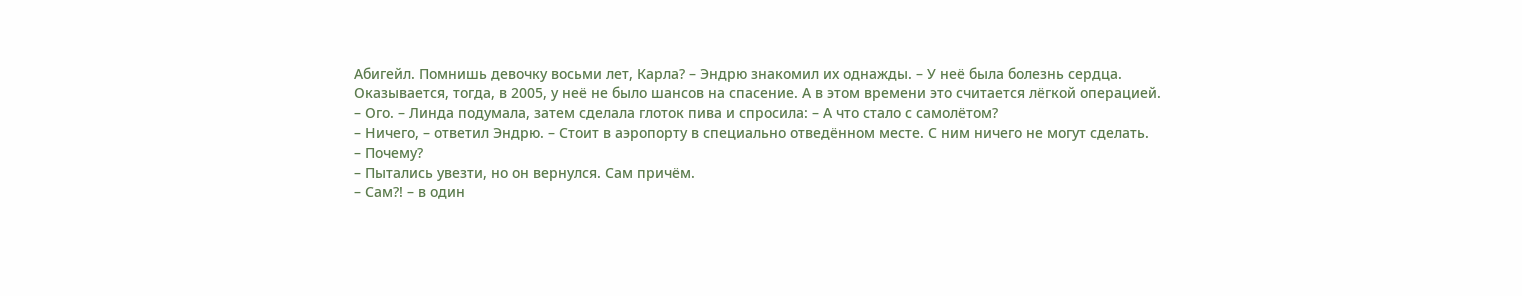Абигейл. Помнишь девочку восьми лет, Карла? – Эндрю знакомил их однажды. – У неё была болезнь сердца. Оказывается, тогда, в 2005, у неё не было шансов на спасение. А в этом времени это считается лёгкой операцией.
– Ого. – Линда подумала, затем сделала глоток пива и спросила: – А что стало с самолётом?
– Ничего, – ответил Эндрю. – Стоит в аэропорту в специально отведённом месте. С ним ничего не могут сделать.
– Почему?
– Пытались увезти, но он вернулся. Сам причём.
– Сам?! – в один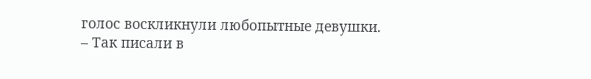голос воскликнули любопытные девушки.
– Так писали в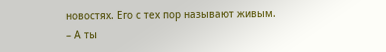новостях. Его с тех пор называют живым.
– А ты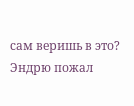сам веришь в это?
Эндрю пожал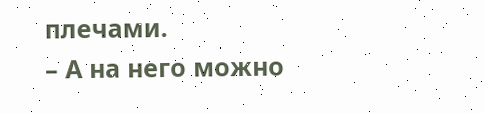плечами.
– А на него можно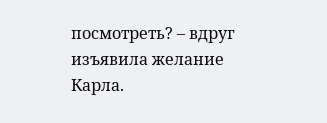посмотреть? – вдруг изъявила желание Карла.